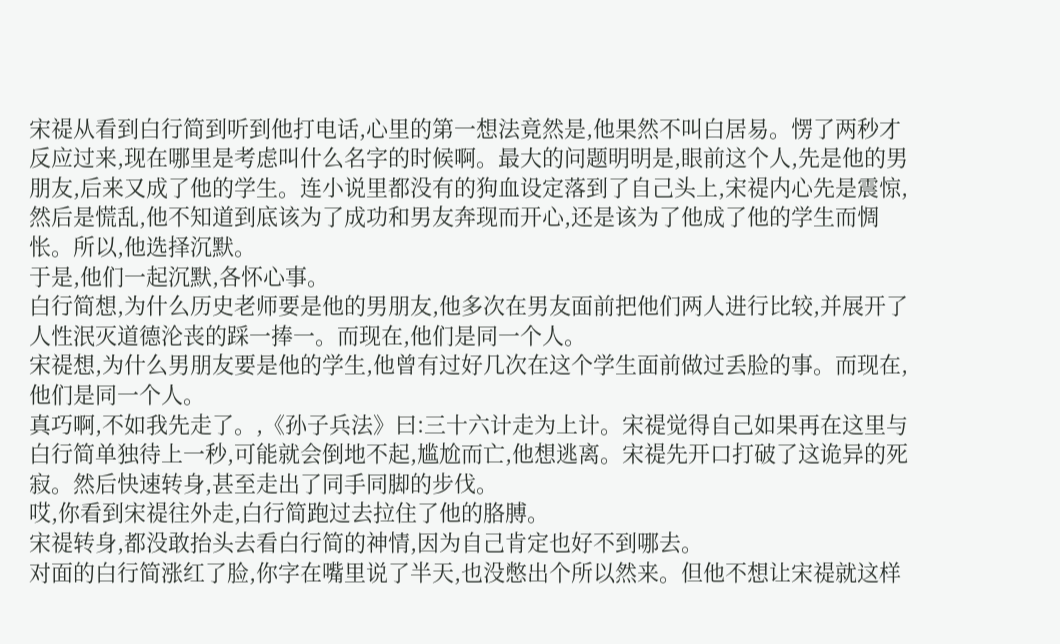宋禔从看到白行简到听到他打电话,心里的第一想法竟然是,他果然不叫白居易。愣了两秒才反应过来,现在哪里是考虑叫什么名字的时候啊。最大的问题明明是,眼前这个人,先是他的男朋友,后来又成了他的学生。连小说里都没有的狗血设定落到了自己头上,宋禔内心先是震惊,然后是慌乱,他不知道到底该为了成功和男友奔现而开心,还是该为了他成了他的学生而惆怅。所以,他选择沉默。
于是,他们一起沉默,各怀心事。
白行简想,为什么历史老师要是他的男朋友,他多次在男友面前把他们两人进行比较,并展开了人性泯灭道德沦丧的踩一捧一。而现在,他们是同一个人。
宋禔想,为什么男朋友要是他的学生,他曾有过好几次在这个学生面前做过丢脸的事。而现在,他们是同一个人。
真巧啊,不如我先走了。,《孙子兵法》曰:三十六计走为上计。宋禔觉得自己如果再在这里与白行简单独待上一秒,可能就会倒地不起,尴尬而亡,他想逃离。宋禔先开口打破了这诡异的死寂。然后快速转身,甚至走出了同手同脚的步伐。
哎,你看到宋禔往外走,白行简跑过去拉住了他的胳膊。
宋禔转身,都没敢抬头去看白行简的神情,因为自己肯定也好不到哪去。
对面的白行简涨红了脸,你字在嘴里说了半天,也没憋出个所以然来。但他不想让宋禔就这样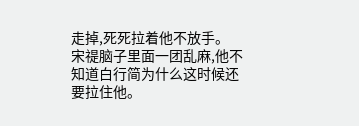走掉,死死拉着他不放手。
宋禔脑子里面一团乱麻,他不知道白行简为什么这时候还要拉住他。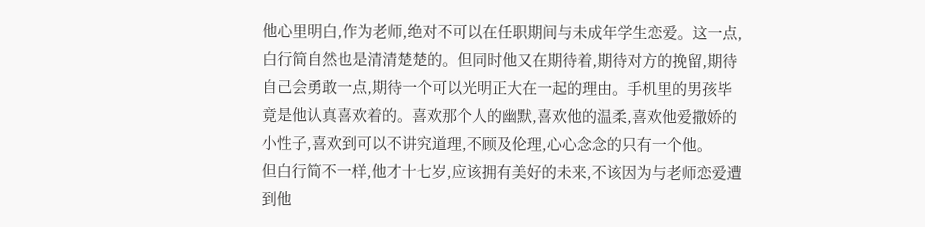他心里明白,作为老师,绝对不可以在任职期间与未成年学生恋爱。这一点,白行简自然也是清清楚楚的。但同时他又在期待着,期待对方的挽留,期待自己会勇敢一点,期待一个可以光明正大在一起的理由。手机里的男孩毕竟是他认真喜欢着的。喜欢那个人的幽默,喜欢他的温柔,喜欢他爱撒娇的小性子,喜欢到可以不讲究道理,不顾及伦理,心心念念的只有一个他。
但白行简不一样,他才十七岁,应该拥有美好的未来,不该因为与老师恋爱遭到他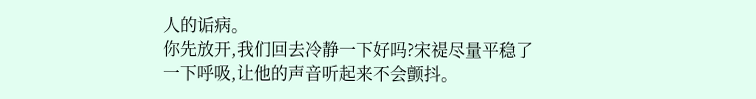人的诟病。
你先放开,我们回去冷静一下好吗?宋禔尽量平稳了一下呼吸,让他的声音听起来不会颤抖。